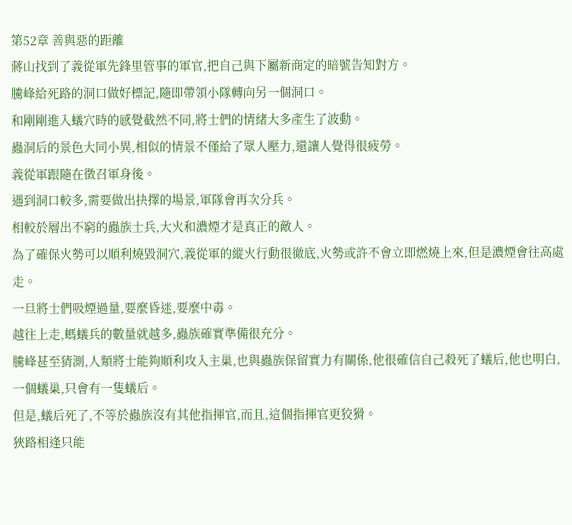第52章 善與惡的距離
蔣山找到了義從軍先鋒里管事的軍官,把自己與下屬新商定的暗號告知對方。
騰峰給死路的洞口做好標記,隨即帶領小隊轉向另一個洞口。
和剛剛進入蟻穴時的感覺截然不同,將士們的情緒大多產生了波動。
蟲洞后的景色大同小異,相似的情景不僅給了眾人壓力,還讓人覺得很疲勞。
義從軍跟隨在徵召軍身後。
遇到洞口較多,需要做出抉擇的場景,軍隊會再次分兵。
相較於層出不窮的蟲族士兵,大火和濃煙才是真正的敵人。
為了確保火勢可以順利燒毀洞穴,義從軍的縱火行動很徹底,火勢或許不會立即燃燒上來,但是濃煙會往高處走。
一旦將士們吸煙過量,要麼昏迷,要麼中毒。
越往上走,螞蟻兵的數量就越多,蟲族確實準備很充分。
騰峰甚至猜測,人類將士能夠順利攻入主巢,也與蟲族保留實力有關係,他很確信自己殺死了蟻后,他也明白,一個蟻巢,只會有一隻蟻后。
但是,蟻后死了,不等於蟲族沒有其他指揮官,而且,這個指揮官更狡猾。
狹路相逢只能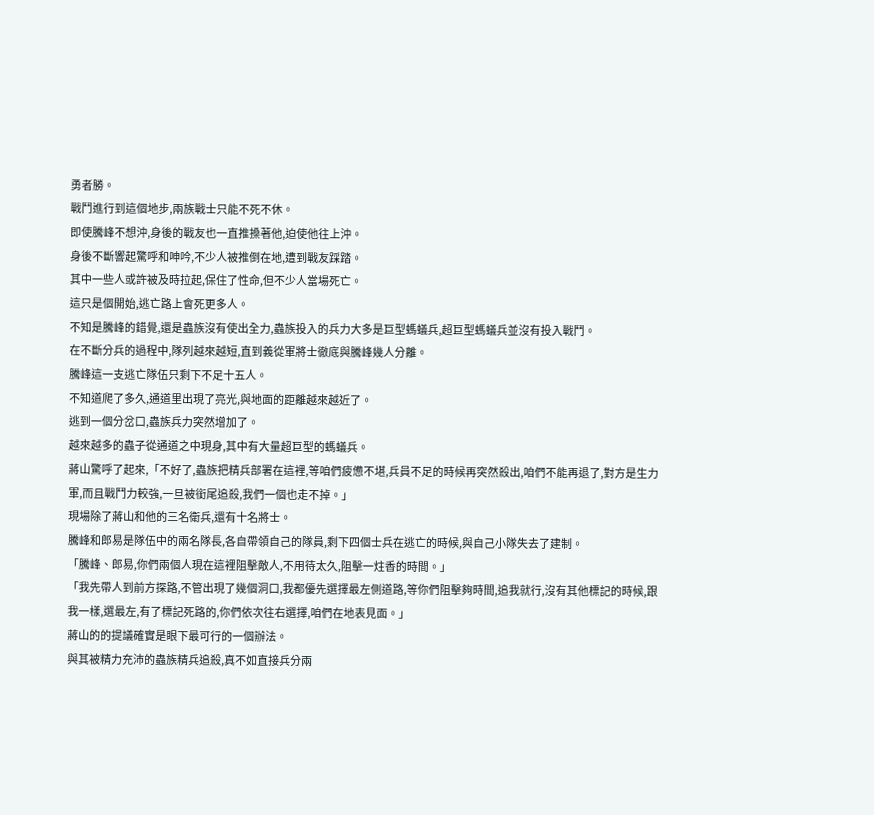勇者勝。
戰鬥進行到這個地步,兩族戰士只能不死不休。
即使騰峰不想沖,身後的戰友也一直推搡著他,迫使他往上沖。
身後不斷響起驚呼和呻吟,不少人被推倒在地,遭到戰友踩踏。
其中一些人或許被及時拉起,保住了性命,但不少人當場死亡。
這只是個開始,逃亡路上會死更多人。
不知是騰峰的錯覺,還是蟲族沒有使出全力,蟲族投入的兵力大多是巨型螞蟻兵,超巨型螞蟻兵並沒有投入戰鬥。
在不斷分兵的過程中,隊列越來越短,直到義從軍將士徹底與騰峰幾人分離。
騰峰這一支逃亡隊伍只剩下不足十五人。
不知道爬了多久,通道里出現了亮光,與地面的距離越來越近了。
逃到一個分岔口,蟲族兵力突然增加了。
越來越多的蟲子從通道之中現身,其中有大量超巨型的螞蟻兵。
蔣山驚呼了起來,「不好了,蟲族把精兵部署在這裡,等咱們疲憊不堪,兵員不足的時候再突然殺出,咱們不能再退了,對方是生力軍,而且戰鬥力較強,一旦被銜尾追殺,我們一個也走不掉。」
現場除了蔣山和他的三名衛兵,還有十名將士。
騰峰和郎易是隊伍中的兩名隊長,各自帶領自己的隊員,剩下四個士兵在逃亡的時候,與自己小隊失去了建制。
「騰峰、郎易,你們兩個人現在這裡阻擊敵人,不用待太久,阻擊一炷香的時間。」
「我先帶人到前方探路,不管出現了幾個洞口,我都優先選擇最左側道路,等你們阻擊夠時間,追我就行,沒有其他標記的時候,跟我一樣,選最左,有了標記死路的,你們依次往右選擇,咱們在地表見面。」
蔣山的的提議確實是眼下最可行的一個辦法。
與其被精力充沛的蟲族精兵追殺,真不如直接兵分兩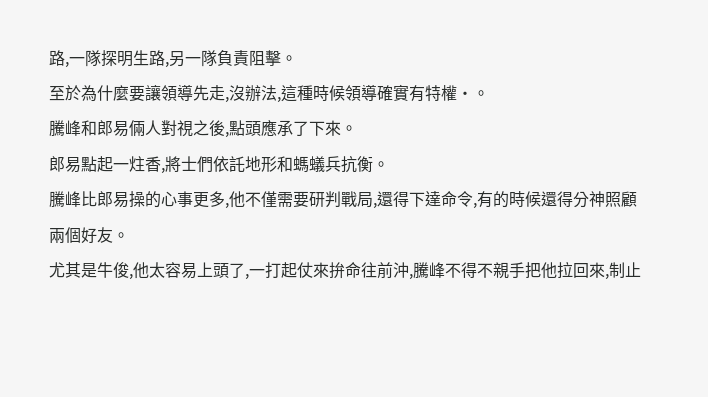路,一隊探明生路,另一隊負責阻擊。
至於為什麼要讓領導先走,沒辦法,這種時候領導確實有特權·。
騰峰和郎易倆人對視之後,點頭應承了下來。
郎易點起一炷香,將士們依託地形和螞蟻兵抗衡。
騰峰比郎易操的心事更多,他不僅需要研判戰局,還得下達命令,有的時候還得分神照顧兩個好友。
尤其是牛俊,他太容易上頭了,一打起仗來拚命往前沖,騰峰不得不親手把他拉回來,制止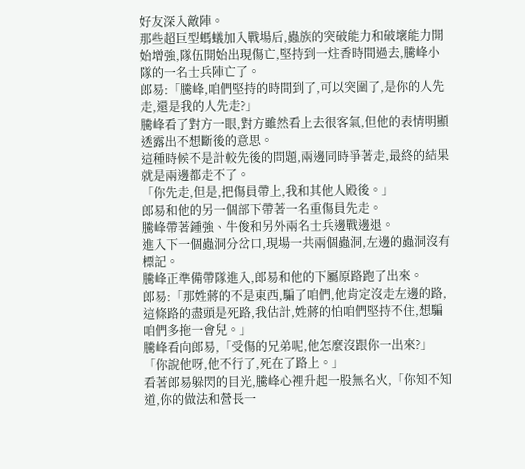好友深入敵陣。
那些超巨型螞蟻加入戰場后,蟲族的突破能力和破壞能力開始增強,隊伍開始出現傷亡,堅持到一炷香時間過去,騰峰小隊的一名士兵陣亡了。
郎易:「騰峰,咱們堅持的時間到了,可以突圍了,是你的人先走,還是我的人先走?」
騰峰看了對方一眼,對方雖然看上去很客氣,但他的表情明顯透露出不想斷後的意思。
這種時候不是計較先後的問題,兩邊同時爭著走,最終的結果就是兩邊都走不了。
「你先走,但是,把傷員帶上,我和其他人殿後。」
郎易和他的另一個部下帶著一名重傷員先走。
騰峰帶著鍾強、牛俊和另外兩名士兵邊戰邊退。
進入下一個蟲洞分岔口,現場一共兩個蟲洞,左邊的蟲洞沒有標記。
騰峰正準備帶隊進入,郎易和他的下屬原路跑了出來。
郎易:「那姓蔣的不是東西,騙了咱們,他肯定沒走左邊的路,這條路的盡頭是死路,我估計,姓蔣的怕咱們堅持不住,想騙咱們多拖一會兒。」
騰峰看向郎易,「受傷的兄弟呢,他怎麼沒跟你一出來?」
「你說他呀,他不行了,死在了路上。」
看著郎易躲閃的目光,騰峰心裡升起一股無名火,「你知不知道,你的做法和營長一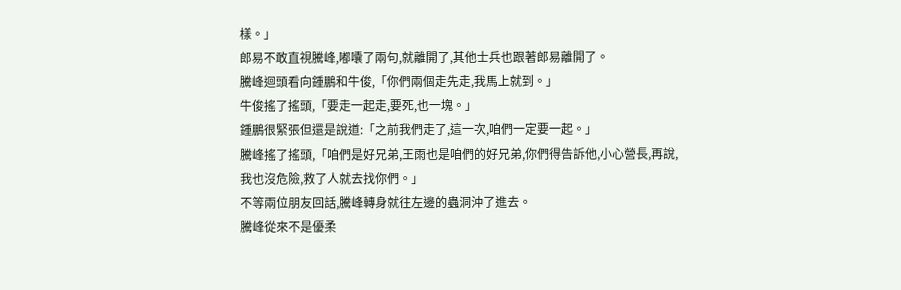樣。」
郎易不敢直視騰峰,嘟囔了兩句,就離開了,其他士兵也跟著郎易離開了。
騰峰迴頭看向鍾鵬和牛俊,「你們兩個走先走,我馬上就到。」
牛俊搖了搖頭,「要走一起走,要死,也一塊。」
鍾鵬很緊張但還是說道:「之前我們走了,這一次,咱們一定要一起。」
騰峰搖了搖頭,「咱們是好兄弟,王雨也是咱們的好兄弟,你們得告訴他,小心營長,再說,我也沒危險,救了人就去找你們。」
不等兩位朋友回話,騰峰轉身就往左邊的蟲洞沖了進去。
騰峰從來不是優柔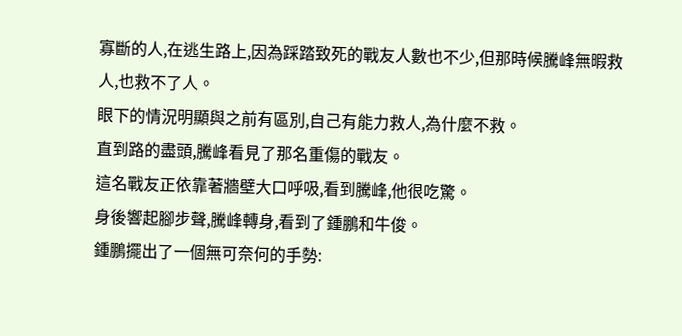寡斷的人,在逃生路上,因為踩踏致死的戰友人數也不少,但那時候騰峰無暇救人,也救不了人。
眼下的情況明顯與之前有區別,自己有能力救人,為什麼不救。
直到路的盡頭,騰峰看見了那名重傷的戰友。
這名戰友正依靠著牆壁大口呼吸,看到騰峰,他很吃驚。
身後響起腳步聲,騰峰轉身,看到了鍾鵬和牛俊。
鍾鵬擺出了一個無可奈何的手勢: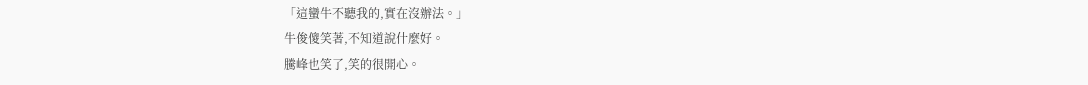「這蠻牛不聽我的,實在沒辦法。」
牛俊傻笑著,不知道說什麼好。
騰峰也笑了,笑的很開心。